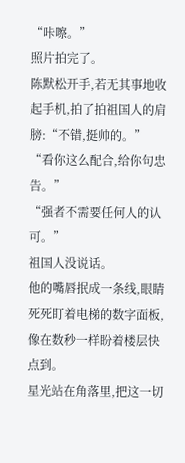“咔嚓。”
照片拍完了。
陈默松开手,若无其事地收起手机,拍了拍祖国人的肩膀:“不错,挺帅的。”
“看你这么配合,给你句忠告。”
“强者不需要任何人的认可。”
祖国人没说话。
他的嘴唇抿成一条线,眼睛死死盯着电梯的数字面板,像在数秒一样盼着楼层快点到。
星光站在角落里,把这一切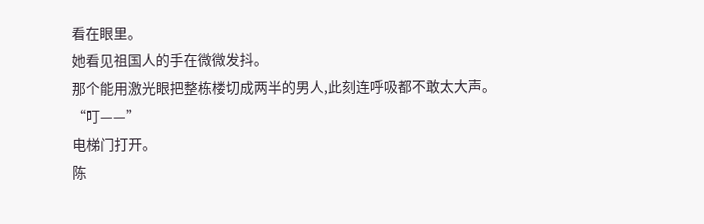看在眼里。
她看见祖国人的手在微微发抖。
那个能用激光眼把整栋楼切成两半的男人,此刻连呼吸都不敢太大声。
“叮——”
电梯门打开。
陈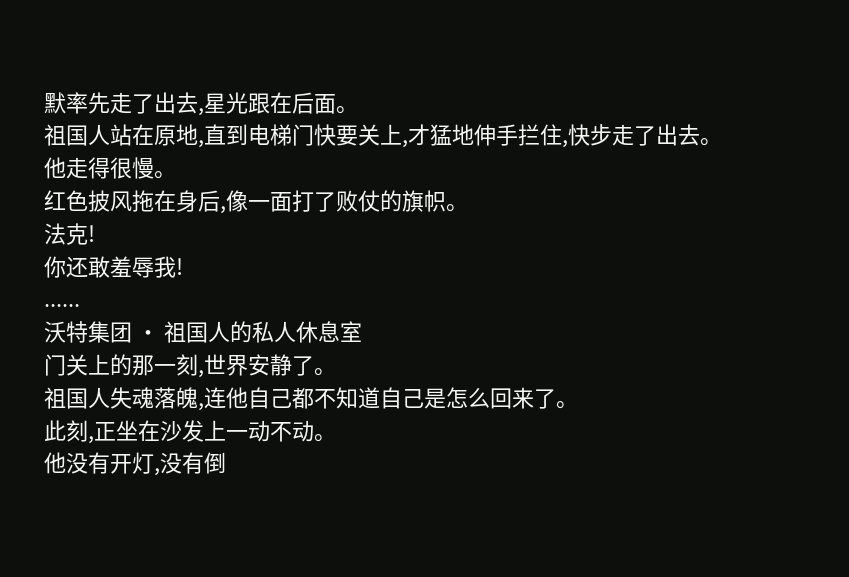默率先走了出去,星光跟在后面。
祖国人站在原地,直到电梯门快要关上,才猛地伸手拦住,快步走了出去。
他走得很慢。
红色披风拖在身后,像一面打了败仗的旗帜。
法克!
你还敢羞辱我!
......
沃特集团 · 祖国人的私人休息室
门关上的那一刻,世界安静了。
祖国人失魂落魄,连他自己都不知道自己是怎么回来了。
此刻,正坐在沙发上一动不动。
他没有开灯,没有倒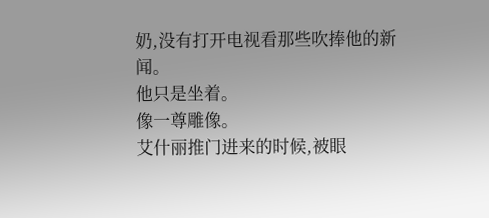奶,没有打开电视看那些吹捧他的新闻。
他只是坐着。
像一尊雕像。
艾什丽推门进来的时候,被眼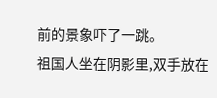前的景象吓了一跳。
祖国人坐在阴影里,双手放在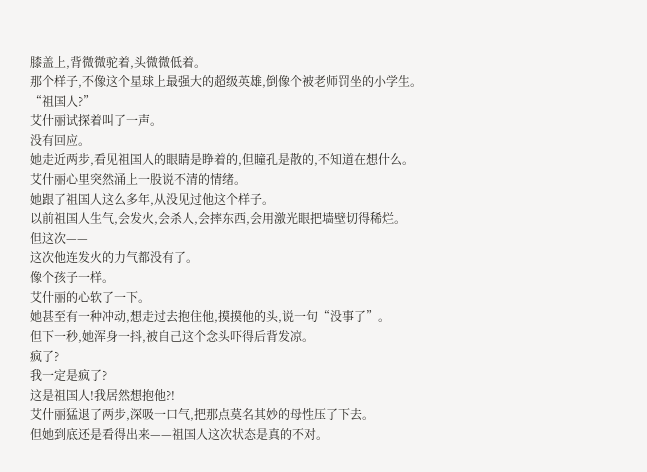膝盖上,背微微驼着,头微微低着。
那个样子,不像这个星球上最强大的超级英雄,倒像个被老师罚坐的小学生。
“祖国人?”
艾什丽试探着叫了一声。
没有回应。
她走近两步,看见祖国人的眼睛是睁着的,但瞳孔是散的,不知道在想什么。
艾什丽心里突然涌上一股说不清的情绪。
她跟了祖国人这么多年,从没见过他这个样子。
以前祖国人生气,会发火,会杀人,会摔东西,会用激光眼把墙壁切得稀烂。
但这次——
这次他连发火的力气都没有了。
像个孩子一样。
艾什丽的心软了一下。
她甚至有一种冲动,想走过去抱住他,摸摸他的头,说一句“没事了”。
但下一秒,她浑身一抖,被自己这个念头吓得后背发凉。
疯了?
我一定是疯了?
这是祖国人!我居然想抱他?!
艾什丽猛退了两步,深吸一口气,把那点莫名其妙的母性压了下去。
但她到底还是看得出来——祖国人这次状态是真的不对。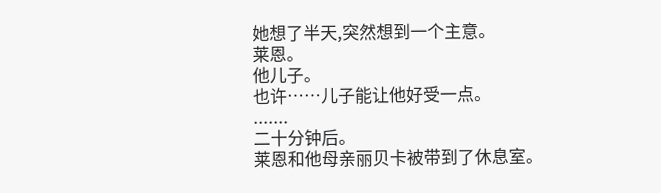她想了半天,突然想到一个主意。
莱恩。
他儿子。
也许……儿子能让他好受一点。
.......
二十分钟后。
莱恩和他母亲丽贝卡被带到了休息室。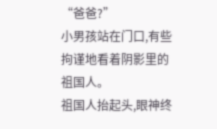“爸爸?”
小男孩站在门口,有些拘谨地看着阴影里的祖国人。
祖国人抬起头,眼神终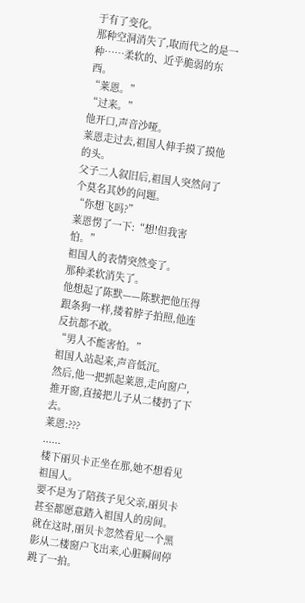于有了变化。
那种空洞消失了,取而代之的是一种……柔软的、近乎脆弱的东西。
“莱恩。”
“过来。”
他开口,声音沙哑。
莱恩走过去,祖国人伸手摸了摸他的头。
父子二人叙旧后,祖国人突然问了个莫名其妙的问题。
“你想飞吗?”
莱恩愣了一下:“想!但我害怕。”
祖国人的表情突然变了。
那种柔软消失了。
他想起了陈默——陈默把他压得跟条狗一样,搂着脖子拍照,他连反抗都不敢。
“男人不能害怕。”
祖国人站起来,声音低沉。
然后,他一把抓起莱恩,走向窗户,推开窗,直接把儿子从二楼扔了下去。
莱恩:???
......
楼下丽贝卡正坐在那,她不想看见祖国人。
要不是为了陪孩子见父亲,丽贝卡甚至都愿意踏入祖国人的房间。
就在这时,丽贝卡忽然看见一个黑影从二楼窗户飞出来,心脏瞬间停跳了一拍。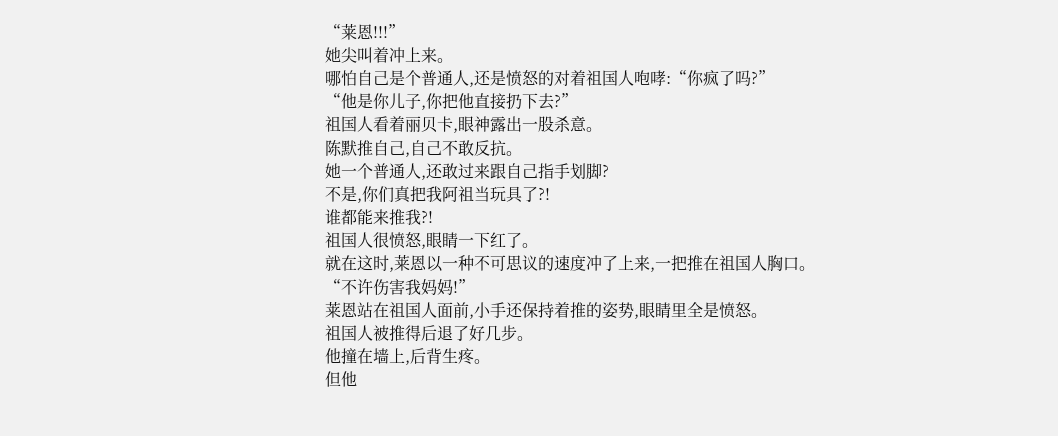“莱恩!!!”
她尖叫着冲上来。
哪怕自己是个普通人,还是愤怒的对着祖国人咆哮:“你疯了吗?”
“他是你儿子,你把他直接扔下去?”
祖国人看着丽贝卡,眼神露出一股杀意。
陈默推自己,自己不敢反抗。
她一个普通人,还敢过来跟自己指手划脚?
不是,你们真把我阿祖当玩具了?!
谁都能来推我?!
祖国人很愤怒,眼睛一下红了。
就在这时,莱恩以一种不可思议的速度冲了上来,一把推在祖国人胸口。
“不许伤害我妈妈!”
莱恩站在祖国人面前,小手还保持着推的姿势,眼睛里全是愤怒。
祖国人被推得后退了好几步。
他撞在墙上,后背生疼。
但他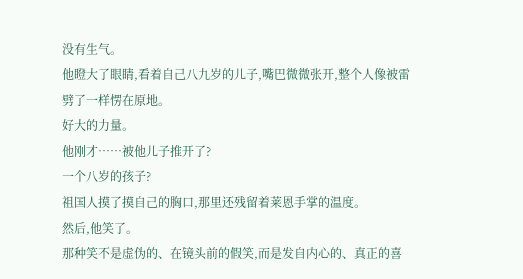没有生气。
他瞪大了眼睛,看着自己八九岁的儿子,嘴巴微微张开,整个人像被雷劈了一样愣在原地。
好大的力量。
他刚才……被他儿子推开了?
一个八岁的孩子?
祖国人摸了摸自己的胸口,那里还残留着莱恩手掌的温度。
然后,他笑了。
那种笑不是虚伪的、在镜头前的假笑,而是发自内心的、真正的喜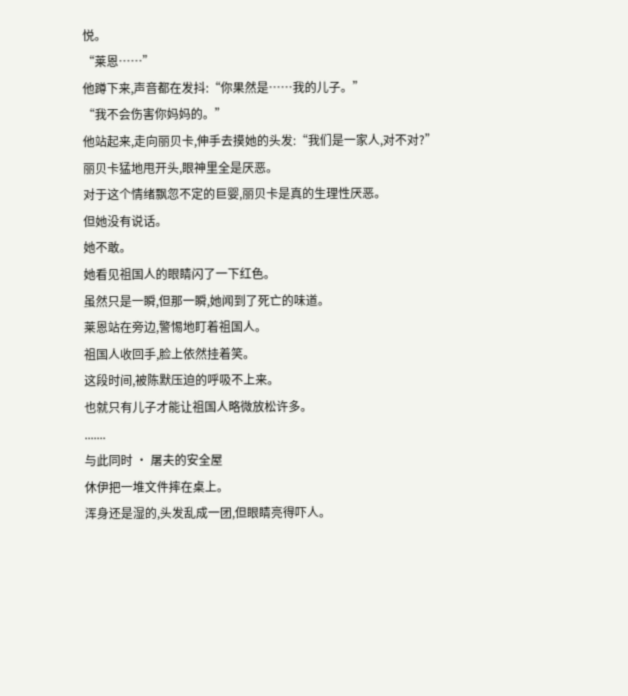悦。
“莱恩……”
他蹲下来,声音都在发抖:“你果然是……我的儿子。”
“我不会伤害你妈妈的。”
他站起来,走向丽贝卡,伸手去摸她的头发:“我们是一家人,对不对?”
丽贝卡猛地甩开头,眼神里全是厌恶。
对于这个情绪飘忽不定的巨婴,丽贝卡是真的生理性厌恶。
但她没有说话。
她不敢。
她看见祖国人的眼睛闪了一下红色。
虽然只是一瞬,但那一瞬,她闻到了死亡的味道。
莱恩站在旁边,警惕地盯着祖国人。
祖国人收回手,脸上依然挂着笑。
这段时间,被陈默压迫的呼吸不上来。
也就只有儿子才能让祖国人略微放松许多。
.......
与此同时 · 屠夫的安全屋
休伊把一堆文件摔在桌上。
浑身还是湿的,头发乱成一团,但眼睛亮得吓人。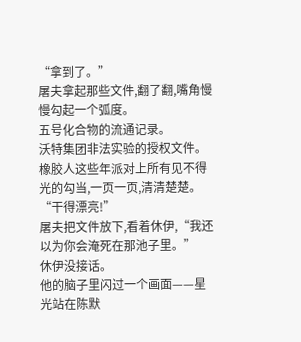“拿到了。”
屠夫拿起那些文件,翻了翻,嘴角慢慢勾起一个弧度。
五号化合物的流通记录。
沃特集团非法实验的授权文件。
橡胶人这些年派对上所有见不得光的勾当,一页一页,清清楚楚。
“干得漂亮!”
屠夫把文件放下,看着休伊,“我还以为你会淹死在那池子里。”
休伊没接话。
他的脑子里闪过一个画面——星光站在陈默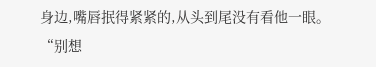身边,嘴唇抿得紧紧的,从头到尾没有看他一眼。
“别想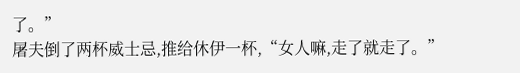了。”
屠夫倒了两杯威士忌,推给休伊一杯,“女人嘛,走了就走了。”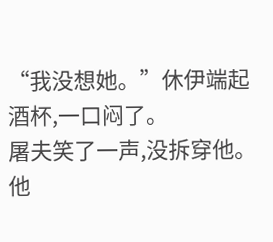“我没想她。”休伊端起酒杯,一口闷了。
屠夫笑了一声,没拆穿他。
他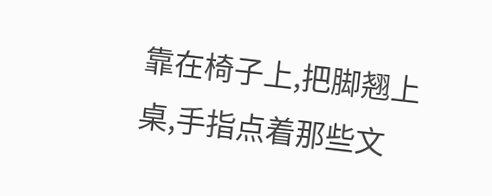靠在椅子上,把脚翘上桌,手指点着那些文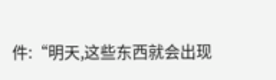件:“明天,这些东西就会出现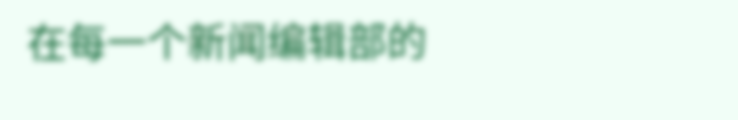在每一个新闻编辑部的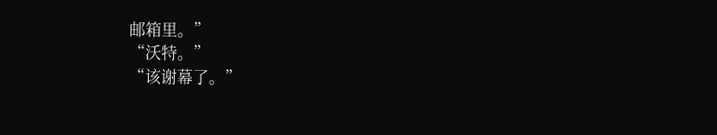邮箱里。”
“沃特。”
“该谢幕了。”